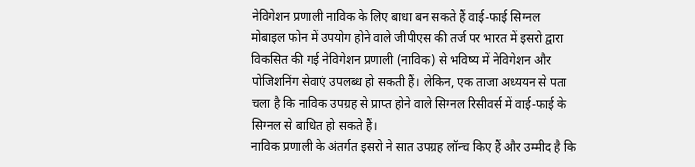नेविगेशन प्रणाली नाविक के लिए बाधा बन सकते हैं वाई-फाई सिग्नल
मोबाइल फोन में उपयोग होने वाले जीपीएस की तर्ज पर भारत में इसरो द्वारा विकसित की गई नेविगेशन प्रणाली (नाविक) से भविष्य में नेविगेशन और पोजिशनिंग सेवाएं उपलब्ध हो सकती हैं। लेकिन, एक ताजा अध्ययन से पता चला है कि नाविक उपग्रह से प्राप्त होने वाले सिग्नल रिसीवर्स में वाई-फाई के सिग्नल से बाधित हो सकते हैं।
नाविक प्रणाली के अंतर्गत इसरो ने सात उपग्रह लॉन्च किए हैं और उम्मीद है कि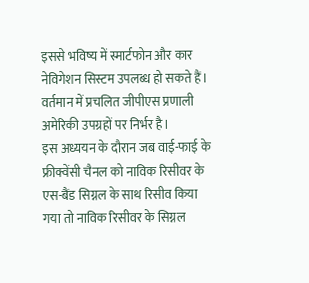इससे भविष्य में स्मार्टफोन और कार नेविगेशन सिस्टम उपलब्ध हो सकते हैं। वर्तमान में प्रचलित जीपीएस प्रणाली अमेरिकी उपग्रहों पर निर्भर है।
इस अध्ययन के दौरान जब वाई-फाई के फ्रीक्वेंसी चैनल को नाविक रिसीवर के एस-बैंड सिग्नल के साथ रिसीव किया गया तो नाविक रिसीवर के सिग्नल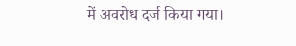में अवरोध दर्ज किया गया।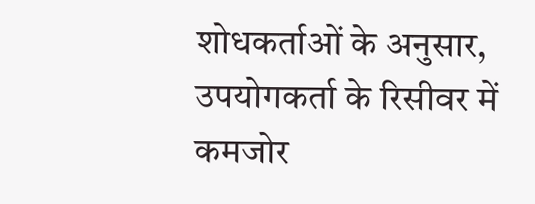शोधकर्ताओं के अनुसार, उपयोगकर्ता के रिसीवर में कमजोर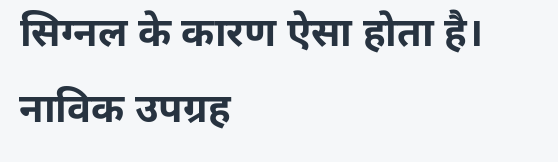सिग्नल के कारण ऐसा होता है।
नाविक उपग्रह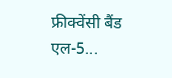फ्रीक्वेंसी बैंड एल-5...